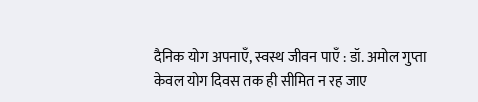दैनिक योग अपनाएँ, स्वस्थ जीवन पाएँ : डॉ. अमोल गुप्ता
केवल योग दिवस तक ही सीमित न रह जाए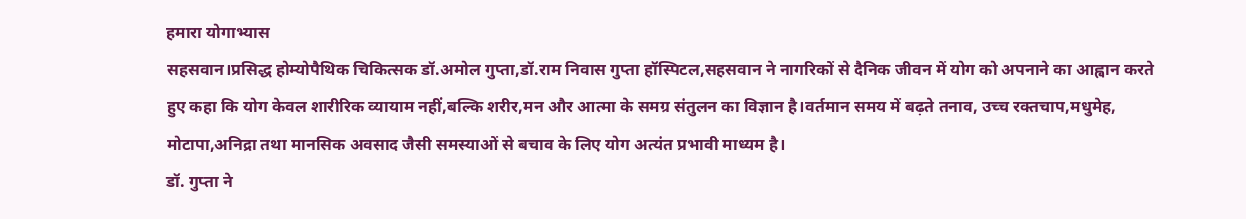हमारा योगाभ्यास
सहसवान।प्रसिद्ध होम्योपैथिक चिकित्सक डॉ.अमोल गुप्ता,डॉ.राम निवास गुप्ता हॉस्पिटल,सहसवान ने नागरिकों से दैनिक जीवन में योग को अपनाने का आह्वान करते हुए कहा कि योग केवल शारीरिक व्यायाम नहीं,बल्कि शरीर,मन और आत्मा के समग्र संतुलन का विज्ञान है।वर्तमान समय में बढ़ते तनाव, उच्च रक्तचाप,मधुमेह, मोटापा,अनिद्रा तथा मानसिक अवसाद जैसी समस्याओं से बचाव के लिए योग अत्यंत प्रभावी माध्यम है।
डॉ. गुप्ता ने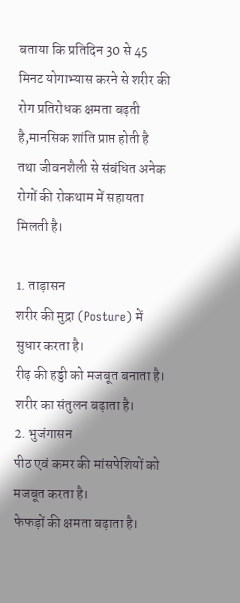बताया कि प्रतिदिन 30 से 45 मिनट योगाभ्यास करने से शरीर की रोग प्रतिरोधक क्षमता बढ़ती है,मानसिक शांति प्राप्त होती है तथा जीवनशैली से संबंधित अनेक रोगों की रोकथाम में सहायता मिलती है।

1. ताड़ासन
शरीर की मुद्रा (Posture) में सुधार करता है।
रीढ़ की हड्डी को मजबूत बनाता है।
शरीर का संतुलन बढ़ाता है।
2. भुजंगासन
पीठ एवं कमर की मांसपेशियों को मजबूत करता है।
फेफड़ों की क्षमता बढ़ाता है।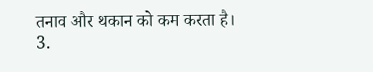तनाव और थकान को कम करता है।
3.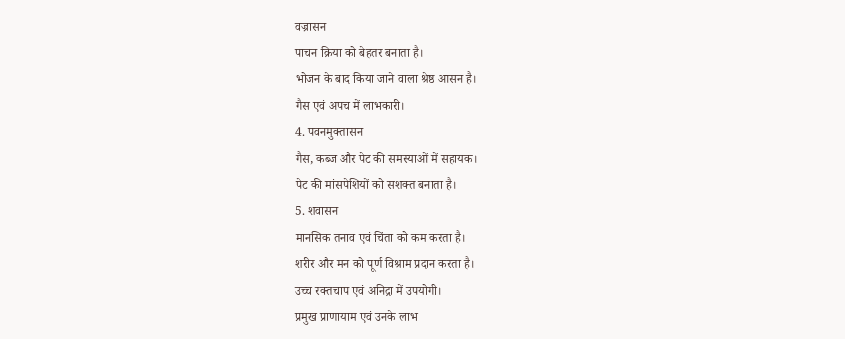वज्रासन
पाचन क्रिया को बेहतर बनाता है।
भोजन के बाद किया जाने वाला श्रेष्ठ आसन है।
गैस एवं अपच में लाभकारी।
4. पवनमुक्तासन
गैस, कब्ज और पेट की समस्याओं में सहायक।
पेट की मांसपेशियों को सशक्त बनाता है।
5. शवासन
मानसिक तनाव एवं चिंता को कम करता है।
शरीर और मन को पूर्ण विश्राम प्रदान करता है।
उच्च रक्तचाप एवं अनिद्रा में उपयोगी।
प्रमुख प्राणायाम एवं उनके लाभ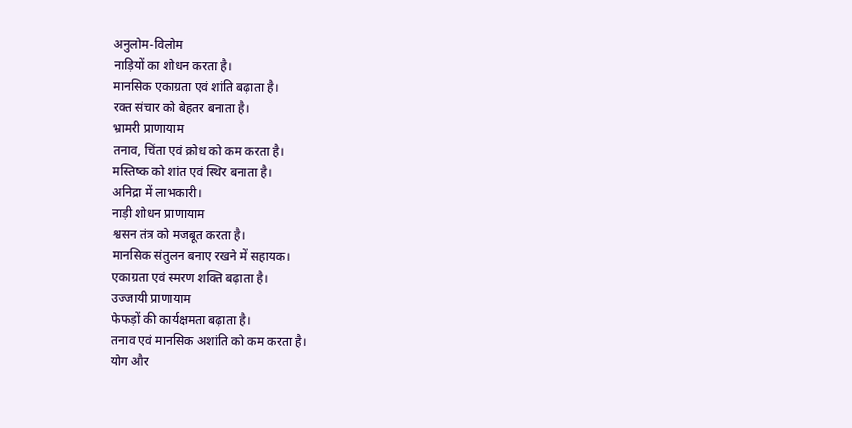अनुलोम-विलोम
नाड़ियों का शोधन करता है।
मानसिक एकाग्रता एवं शांति बढ़ाता है।
रक्त संचार को बेहतर बनाता है।
भ्रामरी प्राणायाम
तनाव, चिंता एवं क्रोध को कम करता है।
मस्तिष्क को शांत एवं स्थिर बनाता है।
अनिद्रा में लाभकारी।
नाड़ी शोधन प्राणायाम
श्वसन तंत्र को मजबूत करता है।
मानसिक संतुलन बनाए रखने में सहायक।
एकाग्रता एवं स्मरण शक्ति बढ़ाता है।
उज्जायी प्राणायाम
फेफड़ों की कार्यक्षमता बढ़ाता है।
तनाव एवं मानसिक अशांति को कम करता है।
योग और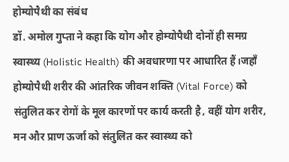होम्योपैथी का संबंध
डॉ. अमोल गुप्ता ने कहा कि योग और होम्योपैथी दोनों ही समग्र स्वास्थ्य (Holistic Health) की अवधारणा पर आधारित हैं।जहाँ होम्योपैथी शरीर की आंतरिक जीवन शक्ति (Vital Force) को संतुलित कर रोगों के मूल कारणों पर कार्य करती है, वहीं योग शरीर, मन और प्राण ऊर्जा को संतुलित कर स्वास्थ्य को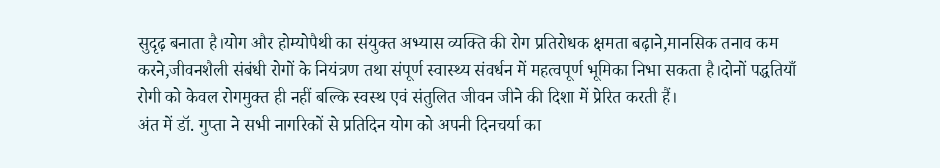सुदृढ़ बनाता है।योग और होम्योपैथी का संयुक्त अभ्यास व्यक्ति की रोग प्रतिरोधक क्षमता बढ़ाने,मानसिक तनाव कम करने,जीवनशैली संबंधी रोगों के नियंत्रण तथा संपूर्ण स्वास्थ्य संवर्धन में महत्वपूर्ण भूमिका निभा सकता है।दोनों पद्धतियाँ रोगी को केवल रोगमुक्त ही नहीं बल्कि स्वस्थ एवं संतुलित जीवन जीने की दिशा में प्रेरित करती हैं।
अंत में डॉ. गुप्ता ने सभी नागरिकों से प्रतिदिन योग को अपनी दिनचर्या का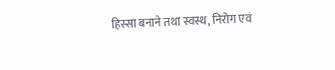हिस्सा बनाने तथा स्वस्थ, निरोग एवं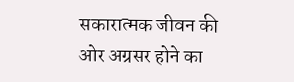सकारात्मक जीवन की ओर अग्रसर होने का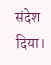संदेश दिया।